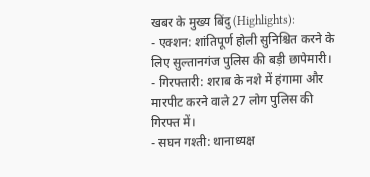खबर के मुख्य बिंदु (Highlights):
- एक्शन: शांतिपूर्ण होली सुनिश्चित करने के लिए सुल्तानगंज पुलिस की बड़ी छापेमारी।
- गिरफ्तारी: शराब के नशे में हंगामा और मारपीट करने वाले 27 लोग पुलिस की गिरफ्त में।
- सघन गश्ती: थानाध्यक्ष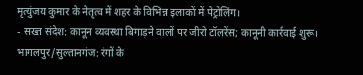मृत्युंजय कुमार के नेतृत्व में शहर के विभिन्न इलाकों में पेट्रोलिंग।
- सख्त संदेश: कानून व्यवस्था बिगाड़ने वालों पर जीरो टॉलरेंस; कानूनी कार्रवाई शुरू।
भागलपुर/सुल्तानगंज: रंगों के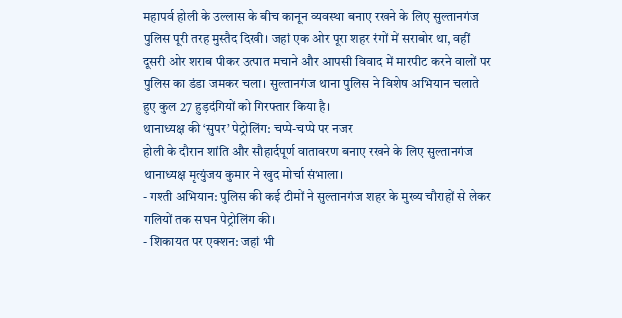महापर्व होली के उल्लास के बीच कानून व्यवस्था बनाए रखने के लिए सुल्तानगंज पुलिस पूरी तरह मुस्तैद दिखी। जहां एक ओर पूरा शहर रंगों में सराबोर था, वहीं दूसरी ओर शराब पीकर उत्पात मचाने और आपसी विवाद में मारपीट करने वालों पर पुलिस का डंडा जमकर चला। सुल्तानगंज थाना पुलिस ने विशेष अभियान चलाते हुए कुल 27 हुड़दंगियों को गिरफ्तार किया है।
थानाध्यक्ष की ‘सुपर’ पेट्रोलिंग: चप्पे-चप्पे पर नजर
होली के दौरान शांति और सौहार्दपूर्ण वातावरण बनाए रखने के लिए सुल्तानगंज थानाध्यक्ष मृत्युंजय कुमार ने खुद मोर्चा संभाला।
- गश्ती अभियान: पुलिस की कई टीमों ने सुल्तानगंज शहर के मुख्य चौराहों से लेकर गलियों तक सघन पेट्रोलिंग की।
- शिकायत पर एक्शन: जहां भी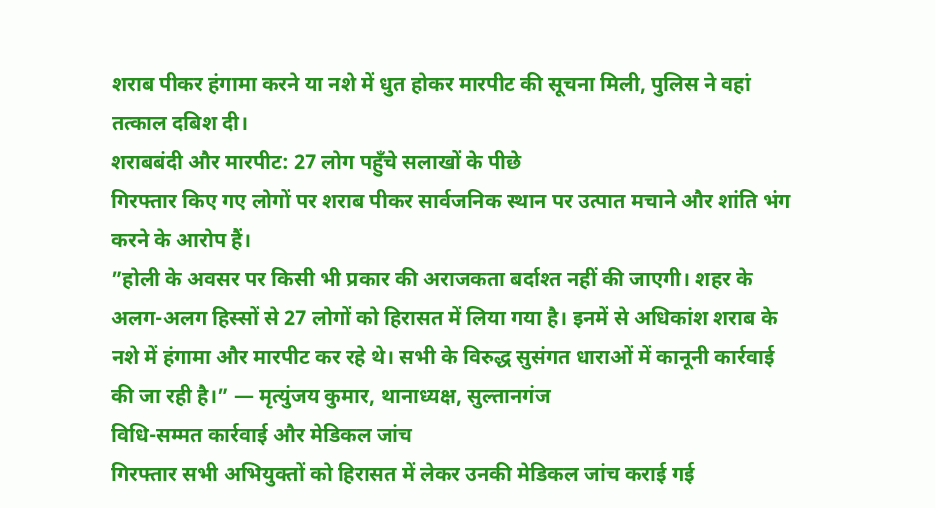शराब पीकर हंगामा करने या नशे में धुत होकर मारपीट की सूचना मिली, पुलिस ने वहां तत्काल दबिश दी।
शराबबंदी और मारपीट: 27 लोग पहुँचे सलाखों के पीछे
गिरफ्तार किए गए लोगों पर शराब पीकर सार्वजनिक स्थान पर उत्पात मचाने और शांति भंग करने के आरोप हैं।
”होली के अवसर पर किसी भी प्रकार की अराजकता बर्दाश्त नहीं की जाएगी। शहर के अलग-अलग हिस्सों से 27 लोगों को हिरासत में लिया गया है। इनमें से अधिकांश शराब के नशे में हंगामा और मारपीट कर रहे थे। सभी के विरुद्ध सुसंगत धाराओं में कानूनी कार्रवाई की जा रही है।” — मृत्युंजय कुमार, थानाध्यक्ष, सुल्तानगंज
विधि-सम्मत कार्रवाई और मेडिकल जांच
गिरफ्तार सभी अभियुक्तों को हिरासत में लेकर उनकी मेडिकल जांच कराई गई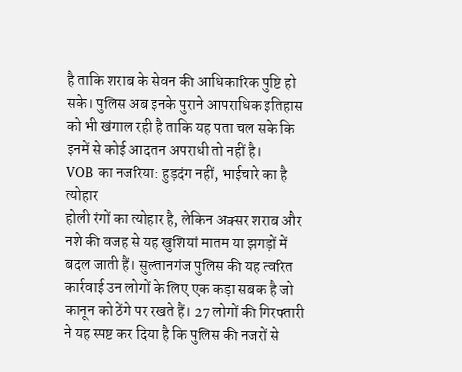है ताकि शराब के सेवन की आधिकारिक पुष्टि हो सके। पुलिस अब इनके पुराने आपराधिक इतिहास को भी खंगाल रही है ताकि यह पता चल सके कि इनमें से कोई आदतन अपराधी तो नहीं है।
VOB का नजरिया: हुड़दंग नहीं, भाईचारे का है त्योहार
होली रंगों का त्योहार है, लेकिन अक्सर शराब और नशे की वजह से यह खुशियां मातम या झगड़ों में बदल जाती हैं। सुल्तानगंज पुलिस की यह त्वरित कार्रवाई उन लोगों के लिए एक कड़ा सबक है जो कानून को ठेंगे पर रखते हैं। 27 लोगों की गिरफ्तारी ने यह स्पष्ट कर दिया है कि पुलिस की नजरों से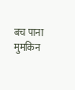बच पाना मुमकिन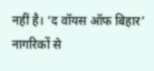नहीं है। ‘द वॉयस ऑफ बिहार’ नागरिकों से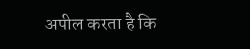अपील करता है कि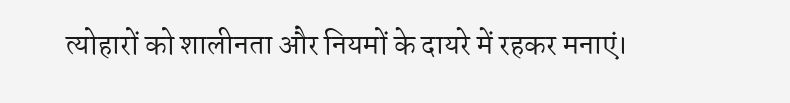त्योहारों को शालीनता और नियमों के दायरे में रहकर मनाएं।